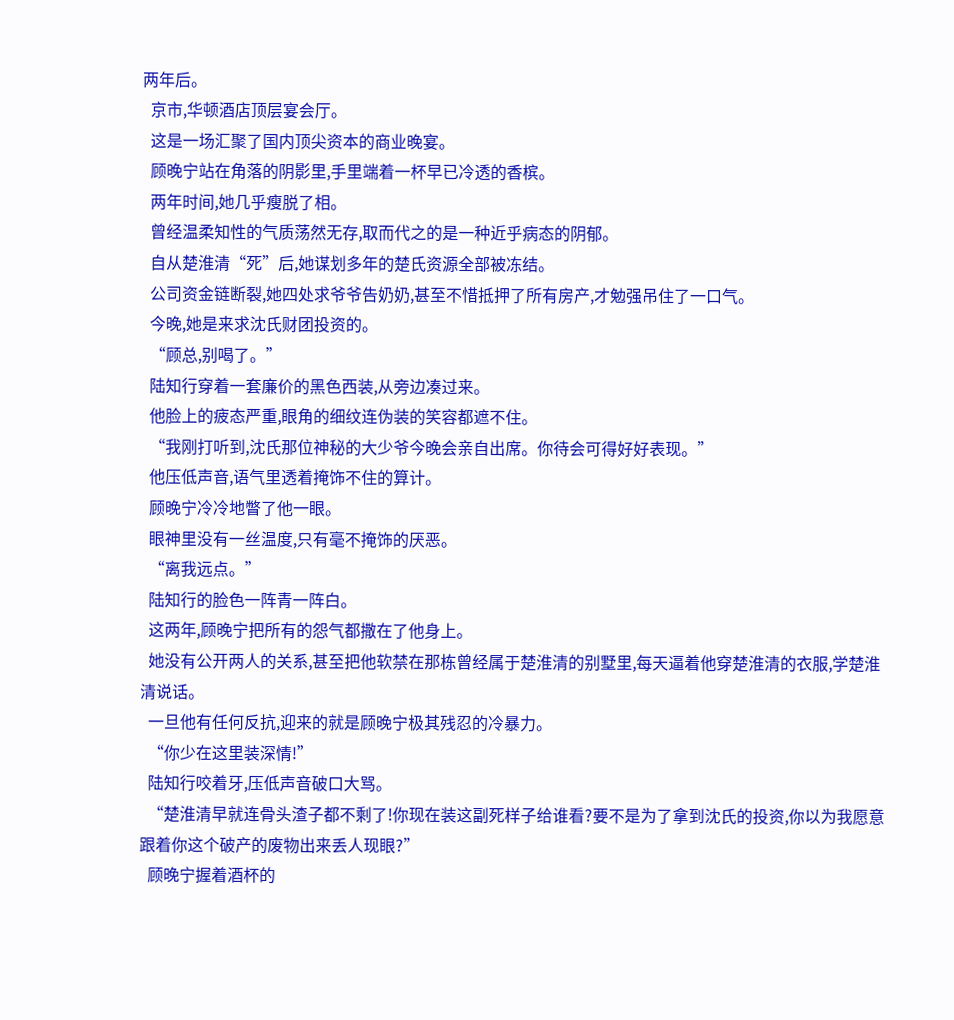两年后。
  京市,华顿酒店顶层宴会厅。
  这是一场汇聚了国内顶尖资本的商业晚宴。
  顾晚宁站在角落的阴影里,手里端着一杯早已冷透的香槟。
  两年时间,她几乎瘦脱了相。
  曾经温柔知性的气质荡然无存,取而代之的是一种近乎病态的阴郁。
  自从楚淮清“死”后,她谋划多年的楚氏资源全部被冻结。
  公司资金链断裂,她四处求爷爷告奶奶,甚至不惜抵押了所有房产,才勉强吊住了一口气。
  今晚,她是来求沈氏财团投资的。
  “顾总,别喝了。”
  陆知行穿着一套廉价的黑色西装,从旁边凑过来。
  他脸上的疲态严重,眼角的细纹连伪装的笑容都遮不住。
  “我刚打听到,沈氏那位神秘的大少爷今晚会亲自出席。你待会可得好好表现。”
  他压低声音,语气里透着掩饰不住的算计。
  顾晚宁冷冷地瞥了他一眼。
  眼神里没有一丝温度,只有毫不掩饰的厌恶。
  “离我远点。”
  陆知行的脸色一阵青一阵白。
  这两年,顾晚宁把所有的怨气都撒在了他身上。
  她没有公开两人的关系,甚至把他软禁在那栋曾经属于楚淮清的别墅里,每天逼着他穿楚淮清的衣服,学楚淮清说话。
  一旦他有任何反抗,迎来的就是顾晚宁极其残忍的冷暴力。
  “你少在这里装深情!”
  陆知行咬着牙,压低声音破口大骂。
  “楚淮清早就连骨头渣子都不剩了!你现在装这副死样子给谁看?要不是为了拿到沈氏的投资,你以为我愿意跟着你这个破产的废物出来丢人现眼?”
  顾晚宁握着酒杯的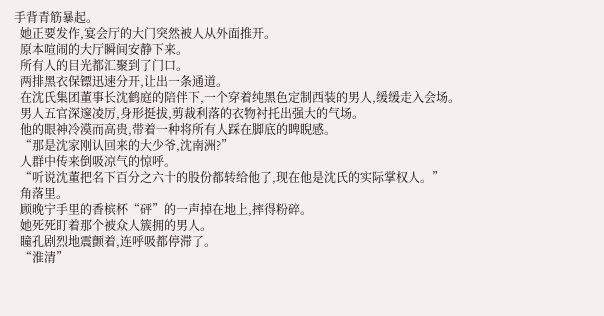手背青筋暴起。
  她正要发作,宴会厅的大门突然被人从外面推开。
  原本喧闹的大厅瞬间安静下来。
  所有人的目光都汇聚到了门口。
  两排黑衣保镖迅速分开,让出一条通道。
  在沈氏集团董事长沈鹤庭的陪伴下,一个穿着纯黑色定制西装的男人,缓缓走入会场。
  男人五官深邃凌厉,身形挺拔,剪裁利落的衣物衬托出强大的气场。
  他的眼神冷漠而高贵,带着一种将所有人踩在脚底的睥睨感。
  “那是沈家刚认回来的大少爷,沈南洲?”
  人群中传来倒吸凉气的惊呼。
  “听说沈董把名下百分之六十的股份都转给他了,现在他是沈氏的实际掌权人。”
  角落里。
  顾晚宁手里的香槟杯“砰”的一声掉在地上,摔得粉碎。
  她死死盯着那个被众人簇拥的男人。
  瞳孔剧烈地震颤着,连呼吸都停滞了。
  “淮清”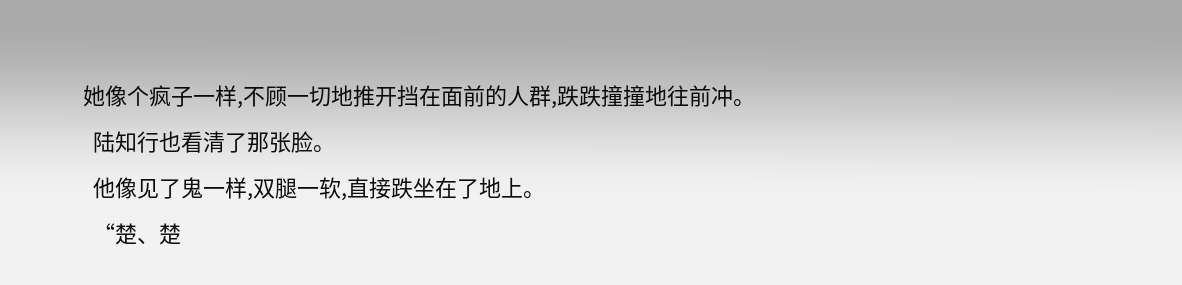她像个疯子一样,不顾一切地推开挡在面前的人群,跌跌撞撞地往前冲。
  陆知行也看清了那张脸。
  他像见了鬼一样,双腿一软,直接跌坐在了地上。
  “楚、楚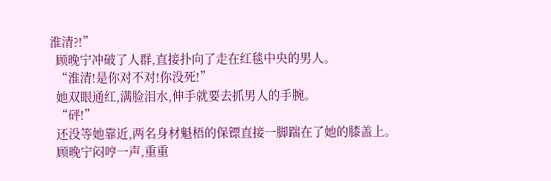淮清?!”
  顾晚宁冲破了人群,直接扑向了走在红毯中央的男人。
  “淮清!是你对不对!你没死!”
  她双眼通红,满脸泪水,伸手就要去抓男人的手腕。
  “砰!”
  还没等她靠近,两名身材魁梧的保镖直接一脚踹在了她的膝盖上。
  顾晚宁闷哼一声,重重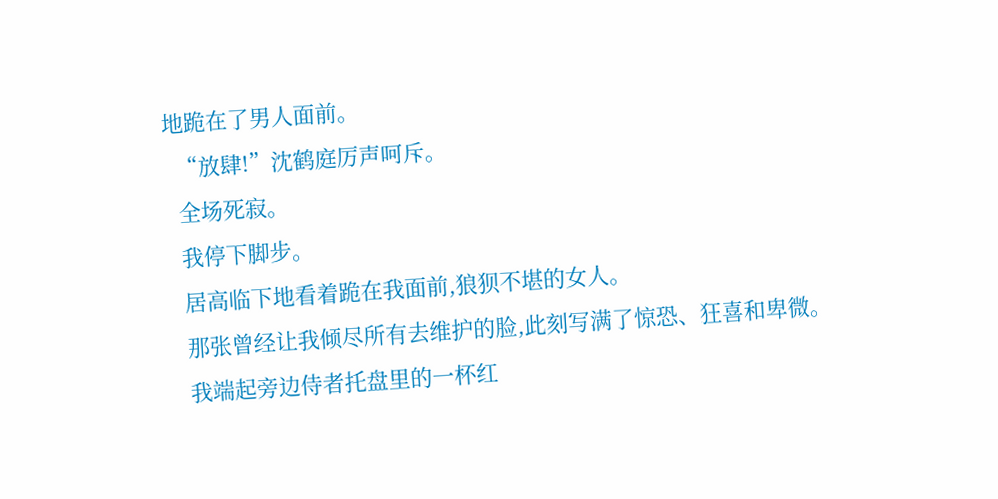地跪在了男人面前。
  “放肆!”沈鹤庭厉声呵斥。
  全场死寂。
  我停下脚步。
  居高临下地看着跪在我面前,狼狈不堪的女人。
  那张曾经让我倾尽所有去维护的脸,此刻写满了惊恐、狂喜和卑微。
  我端起旁边侍者托盘里的一杯红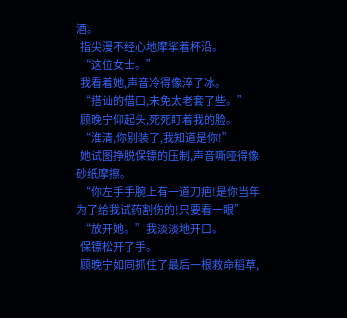酒。
  指尖漫不经心地摩挲着杯沿。
  “这位女士。”
  我看着她,声音冷得像淬了冰。
  “搭讪的借口,未免太老套了些。”
  顾晚宁仰起头,死死盯着我的脸。
  “淮清,你别装了,我知道是你!”
  她试图挣脱保镖的压制,声音嘶哑得像砂纸摩擦。
  “你左手手腕上有一道刀疤!是你当年为了给我试药割伤的!只要看一眼”
  “放开她。”我淡淡地开口。
  保镖松开了手。
  顾晚宁如同抓住了最后一根救命稻草,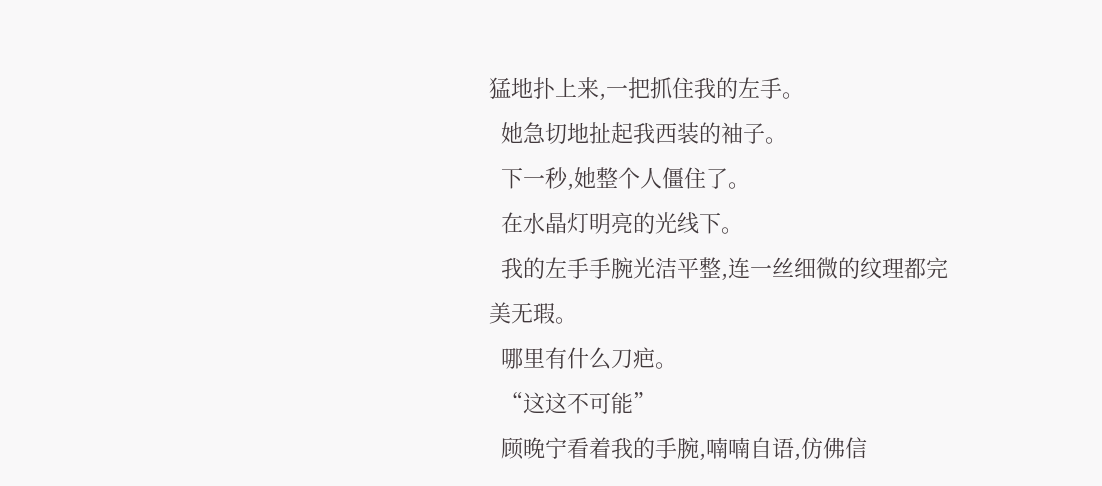猛地扑上来,一把抓住我的左手。
  她急切地扯起我西装的袖子。
  下一秒,她整个人僵住了。
  在水晶灯明亮的光线下。
  我的左手手腕光洁平整,连一丝细微的纹理都完美无瑕。
  哪里有什么刀疤。
  “这这不可能”
  顾晚宁看着我的手腕,喃喃自语,仿佛信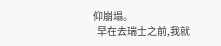仰崩塌。
  早在去瑞士之前,我就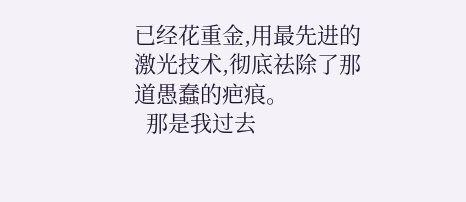已经花重金,用最先进的激光技术,彻底祛除了那道愚蠢的疤痕。
  那是我过去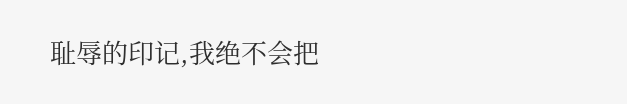耻辱的印记,我绝不会把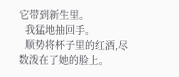它带到新生里。
  我猛地抽回手。
  顺势将杯子里的红酒,尽数泼在了她的脸上。